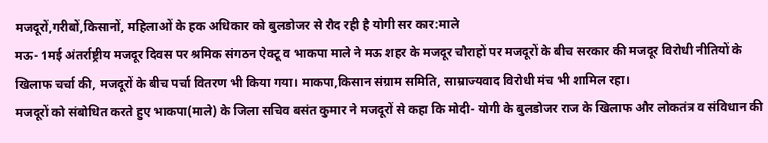मजदूरों,गरीबों,किसानों, महिलाओं के हक अधिकार को बुलडोजर से रौद रही है योगी सर कार:माले
मऊ- 1मई अंतर्राष्ट्रीय मजदूर दिवस पर श्रमिक संगठन ऐक्टू व भाकपा माले ने मऊ शहर के मजदूर चौराहों पर मजदूरों के बीच सरकार की मजदूर विरोधी नीतियों के खिलाफ चर्चा की, मजदूरों के बीच पर्चा वितरण भी किया गया। माकपा,किसान संग्राम समिति, साम्राज्यवाद विरोधी मंच भी शामिल रहा।
मजदूरों को संबोधित करते हुए भाकपा(माले) के जिला सचिव बसंत कुमार ने मजदूरों से कहा कि मोदी- योगी के बुलडोजर राज के खिलाफ और लोकतंत्र व संविधान की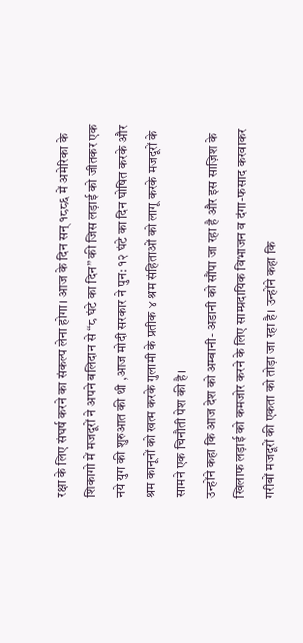रक्षा के लिए संघर्ष करने का संकल्प लेना होगा। आज के दिन सन् १८८६ में अमेरिका के शिकागो में मजदूरों ने अपने बलिदान से “८ घंटे का दिन” की जिस लड़ाई को जीतकर एक नये युग की शुरुआत की थी ,आज मोदी सरकार ने पुन: १२ घंटे का दिन घोषित करके और श्रम कानूनों को खत्म करके गुलामी के प्रतीक ४ श्रम संहिताओं को लागू करके मजदूरों के सामने एक चिनौती पेश की है।
उन्होंने कहा कि आज देश को अम्बानी- अडानी को सौंपा जा रहा है और इस साज़िश के खिलाफ लड़ाई को कमजोर करने के लिए साम्प्रदायिक विभाजन व दंगा-फसाद करवाकर गरीबों मजदूरों की एकता को तोड़ा जा रहा है। उन्होंने कहा कि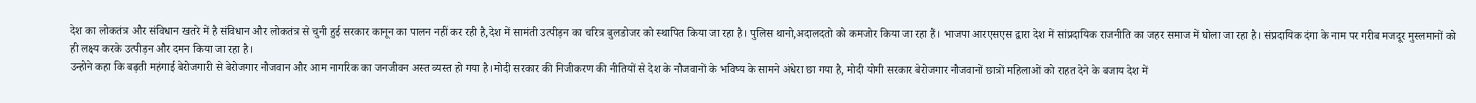देश का लोकतंत्र और संविधान खतरे में है संविधान और लोकतंत्र से चुनी हुई सरकार कानून का पालन नहीं कर रही है,देश में सामंती उत्पीड़न का चरित्र बुलडोजर को स्थापित किया जा रहा है। पुलिस थानो,अदालदतो को कमजोर किया जा रहा हैं। भाजपा आरएसएस द्वारा देश में सांप्रदायिक राजनीति का जहर समाज में घोला जा रहा है। संप्रदायिक दंगा के नाम पर गरीब मजदूर मुस्लमानों को ही लक्ष्य करके उत्पीड़न और दमन किया जा रहा है।
उन्होने कहा कि बढ़ती महंगाई बेरोजगारी से बेरोजगार नौजवान और आम नागरिक का जनजीवन अस्त व्यस्त हो गया है।मोदी सरकार की निजीकरण की नीतियों से देश के नौजवानों के भविष्य के सामने अंधेरा छा गया है, मोदी योगी सरकार बेरोजगार नौजवानों छात्रों महिलाओं को राहत देने के बजाय देश में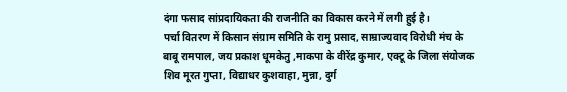दंगा फसाद सांप्रदायिकता की राजनीति का विकास करने में लगी हुई है।
पर्चा वितरण में किसान संग्राम समिति के रामु प्रसाद, साम्राज्यवाद विरोधी मंच के बाबू रामपाल, जय प्रकाश धूमकेतु ,माकपा के वीरेंद्र कुमार, एक्टू के जिला संयोजक शिव मूरत गुप्ता, विद्याधर कुशवाहा, मुन्ना, दुर्ग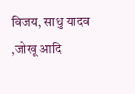विजय, साधु यादव ,जोखू आदि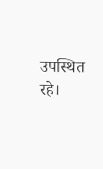उपस्थित रहे।